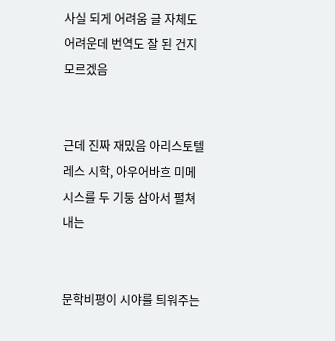사실 되게 어려움 글 자체도 어려운데 번역도 잘 된 건지 모르겠음


근데 진짜 재밌음 아리스토텔레스 시학, 아우어바흐 미메시스를 두 기둥 삼아서 펼쳐내는


문학비평이 시야를 틔워주는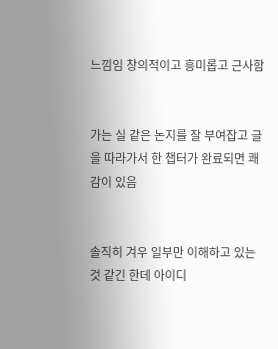느낌임 창의적이고 흥미롭고 근사함


가는 실 같은 논지를 잘 부여잡고 글을 따라가서 한 챕터가 완료되면 쾌감이 있음


솔직히 겨우 일부만 이해하고 있는 것 같긴 한데 아이디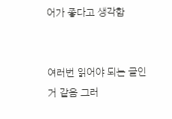어가 좋다고 생각함


여러번 읽어야 되는 글인 거 같음 그러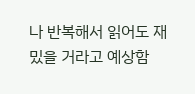나 반복해서 읽어도 재밌을 거라고 예상함